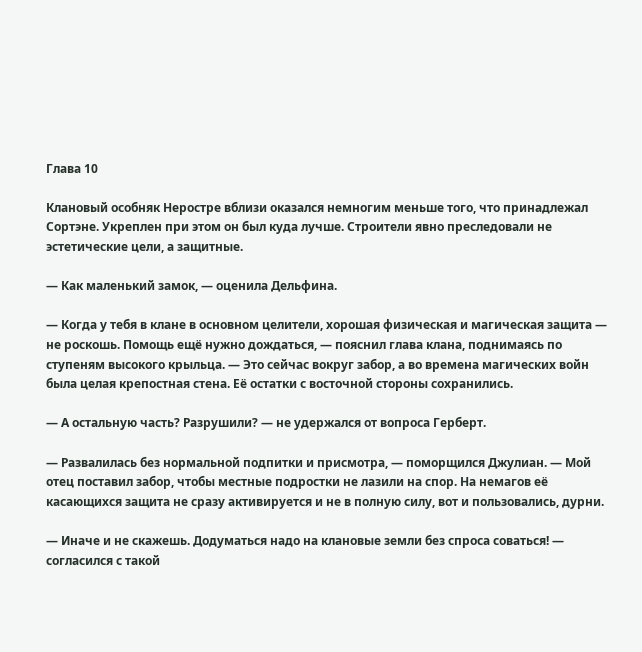Глава 10

Клановый особняк Неростре вблизи оказался немногим меньше того, что принадлежал Сортэне. Укреплен при этом он был куда лучше. Строители явно преследовали не эстетические цели, а защитные.

— Как маленький замок, — оценила Дельфина.

— Когда у тебя в клане в основном целители, хорошая физическая и магическая защита — не роскошь. Помощь ещё нужно дождаться, — пояснил глава клана, поднимаясь по ступеням высокого крыльца. — Это сейчас вокруг забор, а во времена магических войн была целая крепостная стена. Её остатки с восточной стороны сохранились.

— А остальную часть? Разрушили? — не удержался от вопроса Герберт.

— Развалилась без нормальной подпитки и присмотра, — поморщился Джулиан. — Мой отец поставил забор, чтобы местные подростки не лазили на спор. На немагов её касающихся защита не сразу активируется и не в полную силу, вот и пользовались, дурни.

— Иначе и не скажешь. Додуматься надо на клановые земли без спроса соваться! — согласился с такой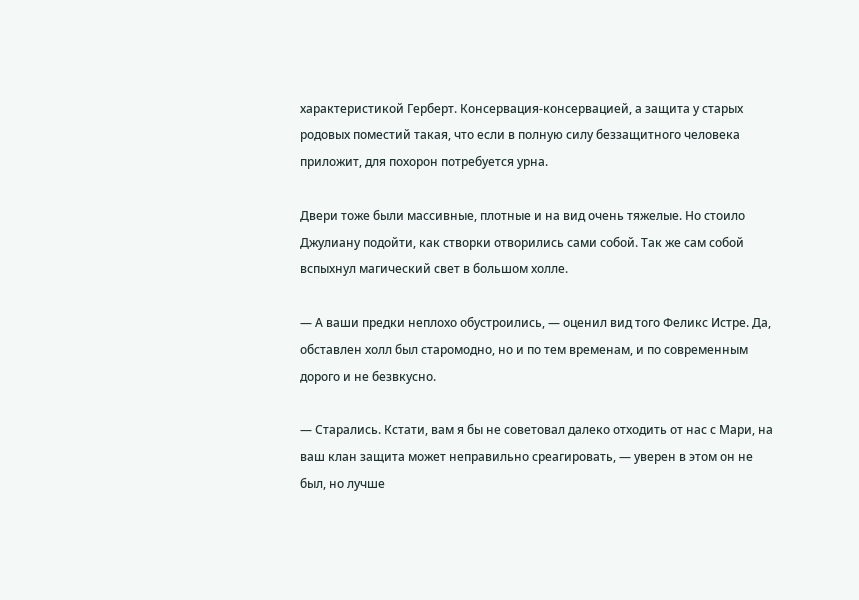характеристикой Герберт. Консервация-консервацией, а защита у старых родовых поместий такая, что если в полную силу беззащитного человека приложит, для похорон потребуется урна.

Двери тоже были массивные, плотные и на вид очень тяжелые. Но стоило Джулиану подойти, как створки отворились сами собой. Так же сам собой вспыхнул магический свет в большом холле.

— А ваши предки неплохо обустроились, — оценил вид того Феликс Истре. Да, обставлен холл был старомодно, но и по тем временам, и по современным дорого и не безвкусно.

— Старались. Кстати, вам я бы не советовал далеко отходить от нас с Мари, на ваш клан защита может неправильно среагировать, — уверен в этом он не был, но лучше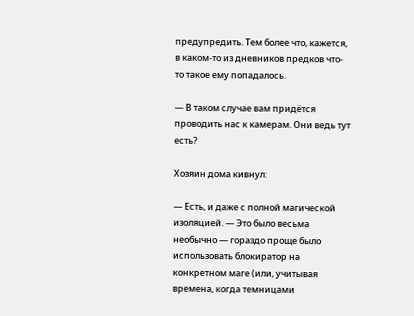предупредить. Тем более что, кажется, в каком-то из дневников предков что-то такое ему попадалось.

— В таком случае вам придётся проводить нас к камерам. Они ведь тут есть?

Хозяин дома кивнул:

— Есть, и даже с полной магической изоляцией. — Это было весьма необычно — гораздо проще было использовать блокиратор на конкретном маге (или, учитывая времена, когда темницами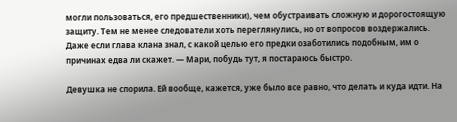могли пользоваться, его предшественники), чем обустраивать сложную и дорогостоящую защиту. Тем не менее следователи хоть переглянулись, но от вопросов воздержались. Даже если глава клана знал, с какой целью его предки озаботились подобным, им о причинах едва ли скажет. — Мари, побудь тут, я постараюсь быстро.

Девушка не спорила. Ей вообще, кажется, уже было все равно, что делать и куда идти. На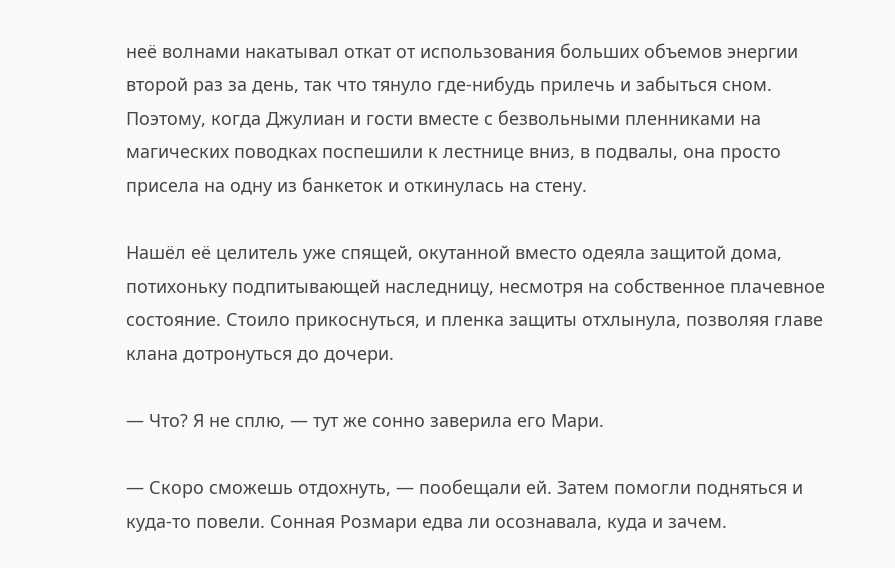неё волнами накатывал откат от использования больших объемов энергии второй раз за день, так что тянуло где-нибудь прилечь и забыться сном. Поэтому, когда Джулиан и гости вместе с безвольными пленниками на магических поводках поспешили к лестнице вниз, в подвалы, она просто присела на одну из банкеток и откинулась на стену.

Нашёл её целитель уже спящей, окутанной вместо одеяла защитой дома, потихоньку подпитывающей наследницу, несмотря на собственное плачевное состояние. Стоило прикоснуться, и пленка защиты отхлынула, позволяя главе клана дотронуться до дочери.

— Что? Я не сплю, — тут же сонно заверила его Мари.

— Скоро сможешь отдохнуть, — пообещали ей. Затем помогли подняться и куда-то повели. Сонная Розмари едва ли осознавала, куда и зачем.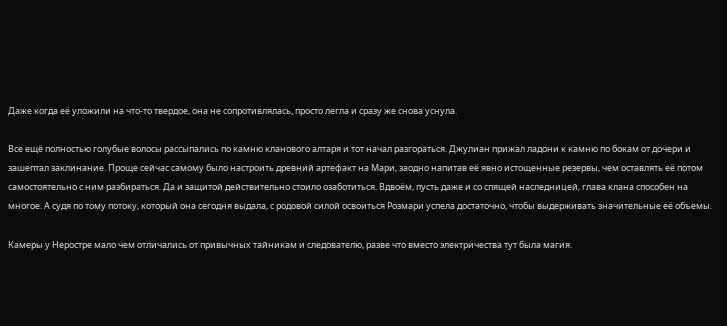Даже когда её уложили на что-то твердое, она не сопротивлялась, просто легла и сразу же снова уснула.

Все ещё полностью голубые волосы рассыпались по камню кланового алтаря и тот начал разгораться. Джулиан прижал ладони к камню по бокам от дочери и зашептал заклинание. Проще сейчас самому было настроить древний артефакт на Мари, заодно напитав её явно истощенные резервы, чем оставлять её потом самостоятельно с ним разбираться. Да и защитой действительно стоило озаботиться. Вдвоём, пусть даже и со спящей наследницей, глава клана способен на многое. А судя по тому потоку, который она сегодня выдала, с родовой силой освоиться Розмари успела достаточно, чтобы выдерживать значительные её объемы.

Камеры у Неростре мало чем отличались от привычных тайникам и следователю, разве что вместо электричества тут была магия.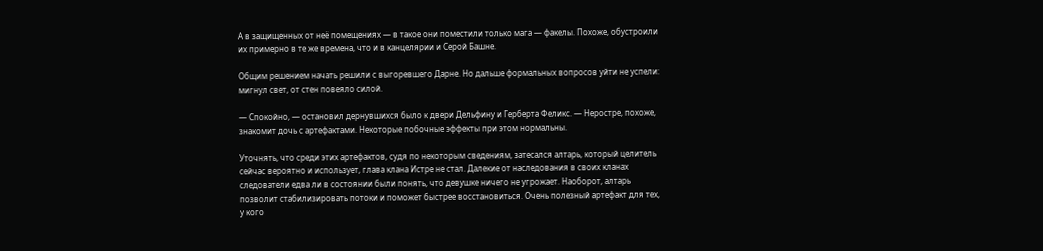А в защищенных от неё помещениях — в такое они поместили только мага — факелы. Похоже, обустроили их примерно в те же времена, что и в канцелярии и Серой Башне.

Общим решением начать решили с выгоревшего Дарне. Но дальше формальных вопросов уйти не успели: мигнул свет, от стен повеяло силой.

— Спокойно, — остановил дернувшихся было к двери Дельфину и Герберта Феликс. — Неростре, похоже, знакомит дочь с артефактами. Некоторые побочные эффекты при этом нормальны.

Уточнять, что среди этих артефактов, судя по некоторым сведениям, затесался алтарь, который целитель сейчас вероятно и использует, глава клана Истре не стал. Далекие от наследования в своих кланах следователи едва ли в состоянии были понять, что девушке ничего не угрожает. Наоборот, алтарь позволит стабилизировать потоки и поможет быстрее восстановиться. Очень полезный артефакт для тех, у кого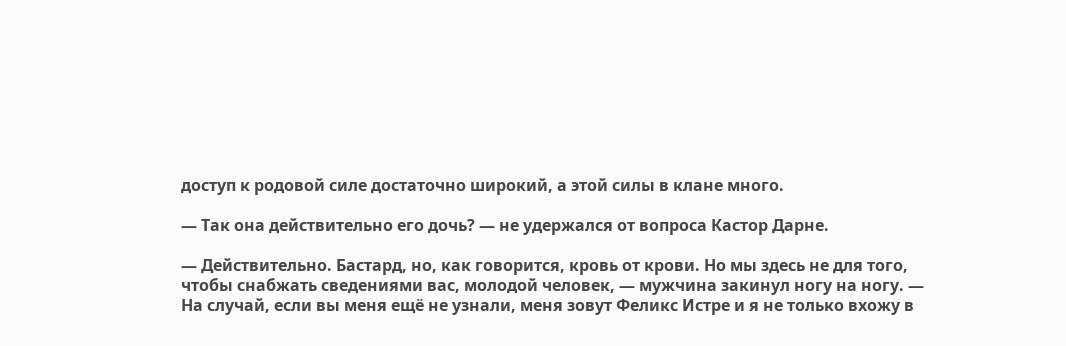доступ к родовой силе достаточно широкий, а этой силы в клане много.

— Так она действительно его дочь? — не удержался от вопроса Кастор Дарне.

— Действительно. Бастард, но, как говорится, кровь от крови. Но мы здесь не для того, чтобы снабжать сведениями вас, молодой человек, — мужчина закинул ногу на ногу. — На случай, если вы меня ещё не узнали, меня зовут Феликс Истре и я не только вхожу в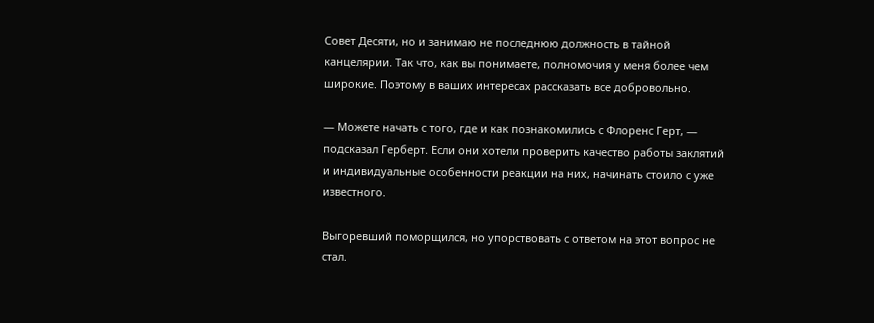Совет Десяти, но и занимаю не последнюю должность в тайной канцелярии. Так что, как вы понимаете, полномочия у меня более чем широкие. Поэтому в ваших интересах рассказать все добровольно.

— Можете начать с того, где и как познакомились с Флоренс Герт, — подсказал Герберт. Если они хотели проверить качество работы заклятий и индивидуальные особенности реакции на них, начинать стоило с уже известного.

Выгоревший поморщился, но упорствовать с ответом на этот вопрос не стал.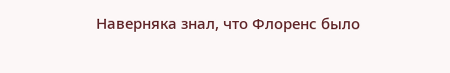Наверняка знал, что Флоренс было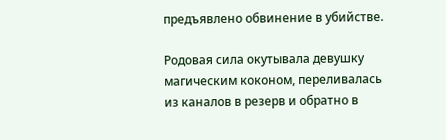предъявлено обвинение в убийстве.

Родовая сила окутывала девушку магическим коконом, переливалась из каналов в резерв и обратно в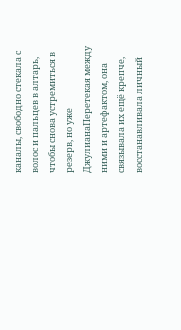каналы, свободно стекала с волос и пальцев в алтарь, чтобы снова устремиться в резерв, но уже ДжулианаПеретекая между ними и артефактом, она связывала их ещё крепче, восстанавливала личный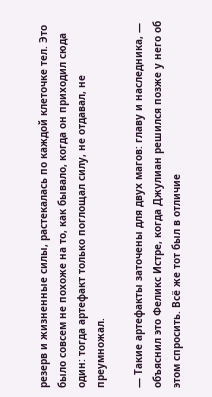резерв и жизненные силы, растекалась по каждой клеточке тел. Это было совсем не похоже на то, как бывало, когда он приходил сюда один: тогда артефакт только поглощал силу, не отдавал, не преумножал.

— Такие артефакты заточены для двух магов: главу и наследника, — объяснил это Феликс Истре, когда Джулиан решился позже у него об этом спросить. Всё же тот был в отличие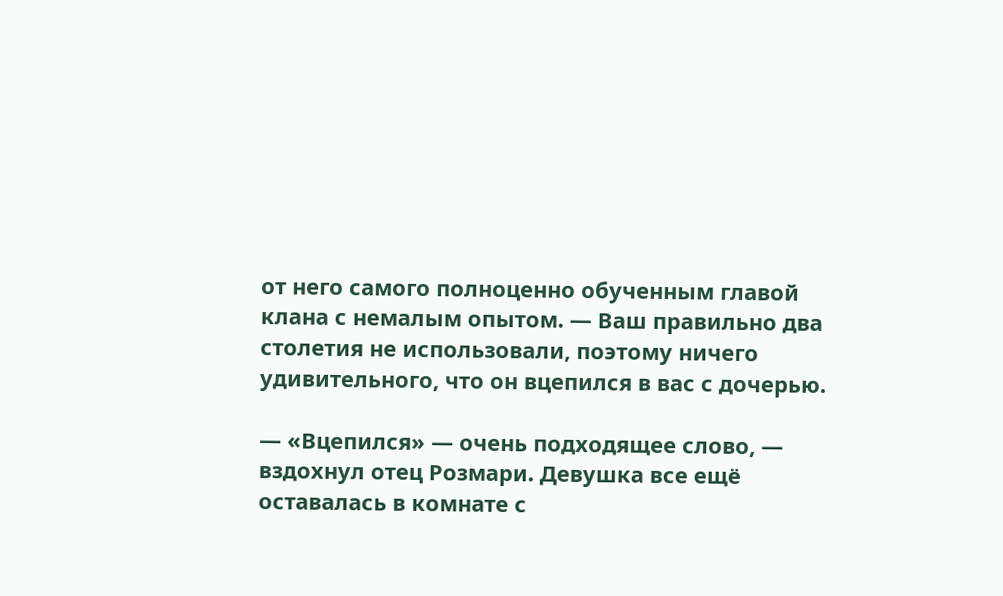от него самого полноценно обученным главой клана с немалым опытом. — Ваш правильно два столетия не использовали, поэтому ничего удивительного, что он вцепился в вас с дочерью.

— «Вцепился» — очень подходящее слово, — вздохнул отец Розмари. Девушка все ещё оставалась в комнате с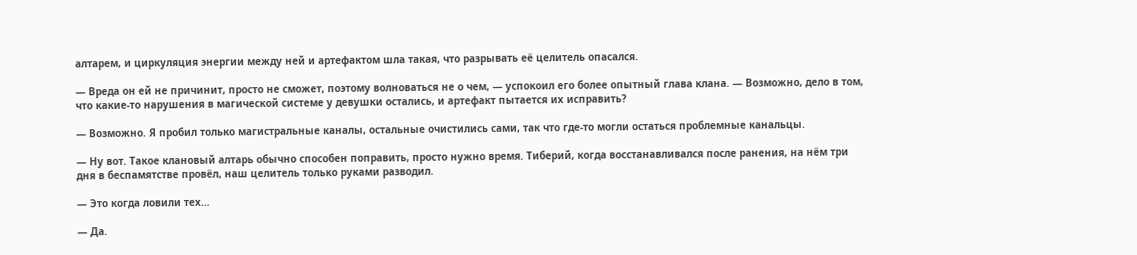алтарем, и циркуляция энергии между ней и артефактом шла такая, что разрывать её целитель опасался.

— Вреда он ей не причинит, просто не сможет, поэтому волноваться не о чем, — успокоил его более опытный глава клана. — Возможно, дело в том, что какие-то нарушения в магической системе у девушки остались, и артефакт пытается их исправить?

— Возможно. Я пробил только магистральные каналы, остальные очистились сами, так что где-то могли остаться проблемные канальцы.

— Ну вот. Такое клановый алтарь обычно способен поправить, просто нужно время. Тиберий, когда восстанавливался после ранения, на нём три дня в беспамятстве провёл, наш целитель только руками разводил.

— Это когда ловили тех…

— Да.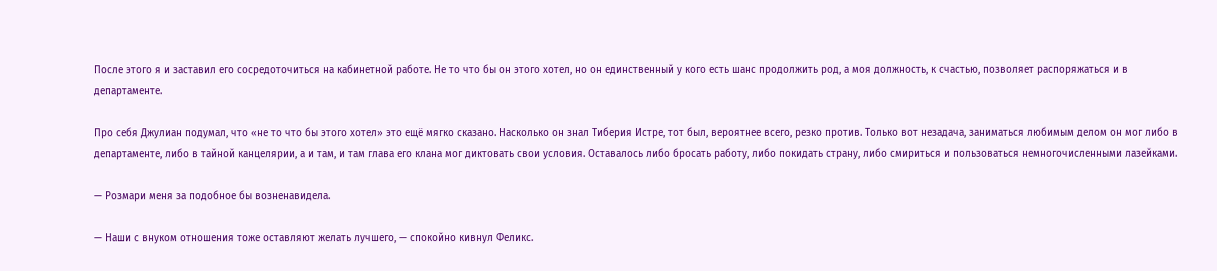После этого я и заставил его сосредоточиться на кабинетной работе. Не то что бы он этого хотел, но он единственный у кого есть шанс продолжить род, а моя должность, к счастью, позволяет распоряжаться и в департаменте.

Про себя Джулиан подумал, что «не то что бы этого хотел» это ещё мягко сказано. Насколько он знал Тиберия Истре, тот был, вероятнее всего, резко против. Только вот незадача, заниматься любимым делом он мог либо в департаменте, либо в тайной канцелярии, а и там, и там глава его клана мог диктовать свои условия. Оставалось либо бросать работу, либо покидать страну, либо смириться и пользоваться немногочисленными лазейками.

— Розмари меня за подобное бы возненавидела.

— Наши с внуком отношения тоже оставляют желать лучшего, — спокойно кивнул Феликс.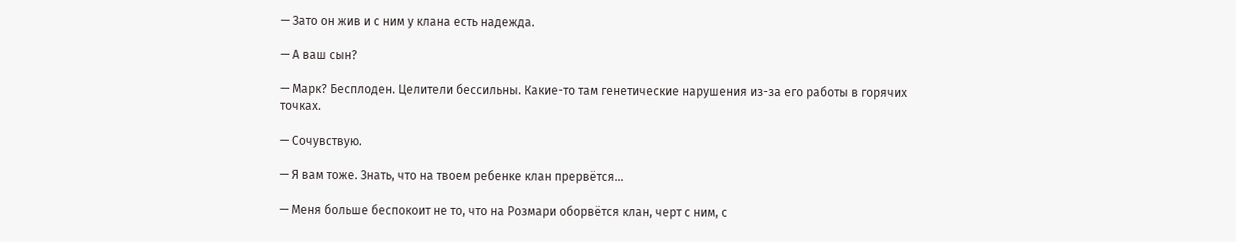— Зато он жив и с ним у клана есть надежда.

— А ваш сын?

— Марк? Бесплоден. Целители бессильны. Какие-то там генетические нарушения из-за его работы в горячих точках.

— Сочувствую.

— Я вам тоже. Знать, что на твоем ребенке клан прервётся…

— Меня больше беспокоит не то, что на Розмари оборвётся клан, черт с ним, с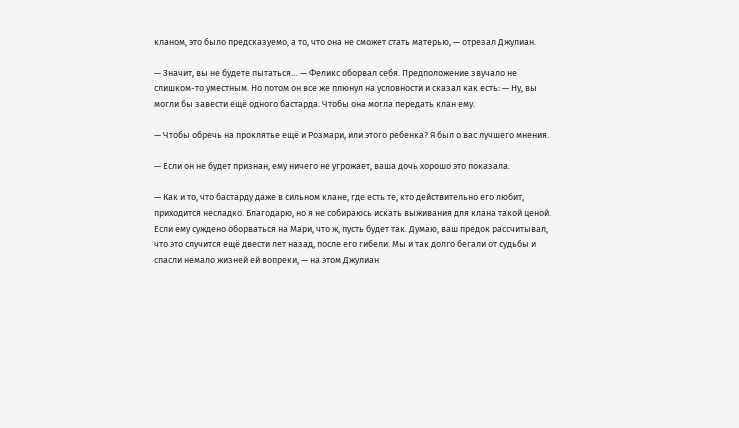кланом, это было предсказуемо, а то, что она не сможет стать матерью, — отрезал Джулиан.

— Значит, вы не будете пытаться… — Феликс оборвал себя. Предположение звучало не слишком-то уместным. Но потом он все же плюнул на условности и сказал как есть: — Ну, вы могли бы завести ещё одного бастарда. Чтобы она могла передать клан ему.

— Чтобы обречь на проклятье ещё и Розмари, или этого ребенка? Я был о вас лучшего мнения.

— Если он не будет признан, ему ничего не угрожает, ваша дочь хорошо это показала.

— Как и то, что бастарду даже в сильном клане, где есть те, кто действительно его любит, приходится несладко. Благодарю, но я не собираюсь искать выживания для клана такой ценой. Если ему суждено оборваться на Мари, что ж, пусть будет так. Думаю, ваш предок рассчитывал, что это случится ещё двести лет назад, после его гибели. Мы и так долго бегали от судьбы и спасли немало жизней ей вопреки, — на этом Джулиан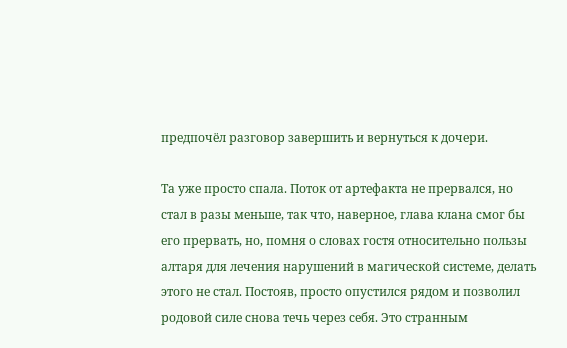предпочёл разговор завершить и вернуться к дочери.

Та уже просто спала. Поток от артефакта не прервался, но стал в разы меньше, так что, наверное, глава клана смог бы его прервать, но, помня о словах гостя относительно пользы алтаря для лечения нарушений в магической системе, делать этого не стал. Постояв, просто опустился рядом и позволил родовой силе снова течь через себя. Это странным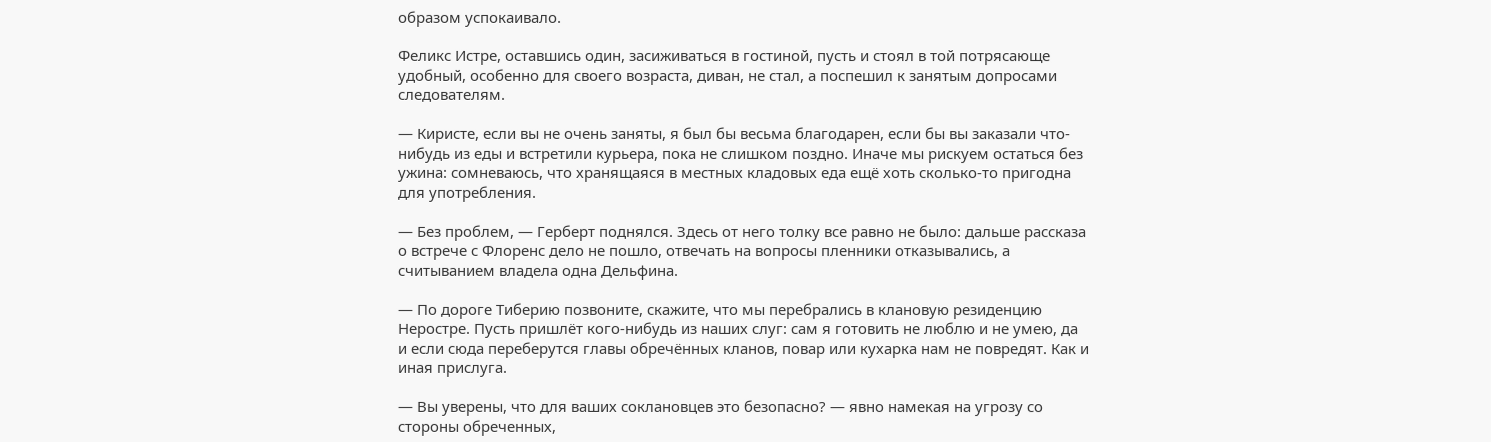образом успокаивало.

Феликс Истре, оставшись один, засиживаться в гостиной, пусть и стоял в той потрясающе удобный, особенно для своего возраста, диван, не стал, а поспешил к занятым допросами следователям.

— Киристе, если вы не очень заняты, я был бы весьма благодарен, если бы вы заказали что-нибудь из еды и встретили курьера, пока не слишком поздно. Иначе мы рискуем остаться без ужина: сомневаюсь, что хранящаяся в местных кладовых еда ещё хоть сколько-то пригодна для употребления.

— Без проблем, — Герберт поднялся. Здесь от него толку все равно не было: дальше рассказа о встрече с Флоренс дело не пошло, отвечать на вопросы пленники отказывались, а считыванием владела одна Дельфина.

— По дороге Тиберию позвоните, скажите, что мы перебрались в клановую резиденцию Неростре. Пусть пришлёт кого-нибудь из наших слуг: сам я готовить не люблю и не умею, да и если сюда переберутся главы обречённых кланов, повар или кухарка нам не повредят. Как и иная прислуга.

— Вы уверены, что для ваших соклановцев это безопасно? — явно намекая на угрозу со стороны обреченных,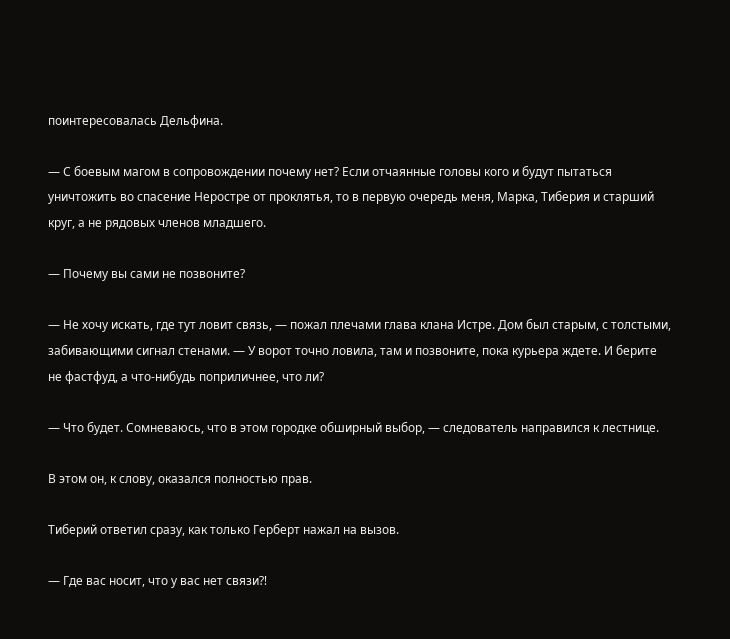поинтересовалась Дельфина.

— С боевым магом в сопровождении почему нет? Если отчаянные головы кого и будут пытаться уничтожить во спасение Неростре от проклятья, то в первую очередь меня, Марка, Тиберия и старший круг, а не рядовых членов младшего.

— Почему вы сами не позвоните?

— Не хочу искать, где тут ловит связь, — пожал плечами глава клана Истре. Дом был старым, с толстыми, забивающими сигнал стенами. — У ворот точно ловила, там и позвоните, пока курьера ждете. И берите не фастфуд, а что-нибудь поприличнее, что ли?

— Что будет. Сомневаюсь, что в этом городке обширный выбор, — следователь направился к лестнице.

В этом он, к слову, оказался полностью прав.

Тиберий ответил сразу, как только Герберт нажал на вызов.

— Где вас носит, что у вас нет связи⁈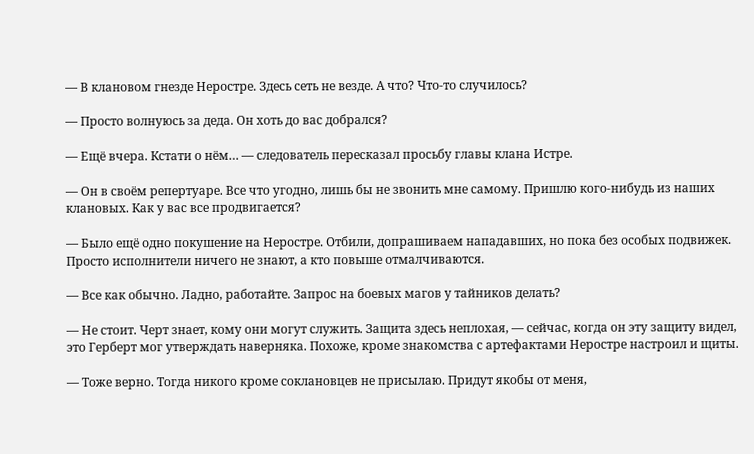— В клановом гнезде Неростре. Здесь сеть не везде. А что? Что-то случилось?

— Просто волнуюсь за деда. Он хоть до вас добрался?

— Ещё вчера. Кстати о нём… — следователь пересказал просьбу главы клана Истре.

— Он в своём репертуаре. Все что угодно, лишь бы не звонить мне самому. Пришлю кого-нибудь из наших клановых. Как у вас все продвигается?

— Было ещё одно покушение на Неростре. Отбили, допрашиваем нападавших, но пока без особых подвижек. Просто исполнители ничего не знают, а кто повыше отмалчиваются.

— Все как обычно. Ладно, работайте. Запрос на боевых магов у тайников делать?

— Не стоит. Черт знает, кому они могут служить. Защита здесь неплохая, — сейчас, когда он эту защиту видел, это Герберт мог утверждать наверняка. Похоже, кроме знакомства с артефактами Неростре настроил и щиты.

— Тоже верно. Тогда никого кроме соклановцев не присылаю. Придут якобы от меня,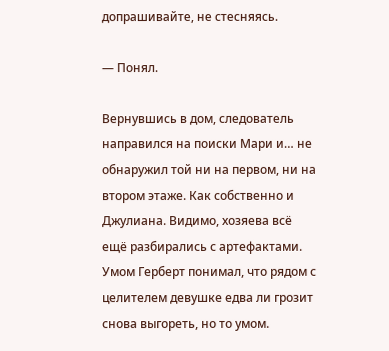допрашивайте, не стесняясь.

— Понял.

Вернувшись в дом, следователь направился на поиски Мари и… не обнаружил той ни на первом, ни на втором этаже. Как собственно и Джулиана. Видимо, хозяева всё ещё разбирались с артефактами. Умом Герберт понимал, что рядом с целителем девушке едва ли грозит снова выгореть, но то умом.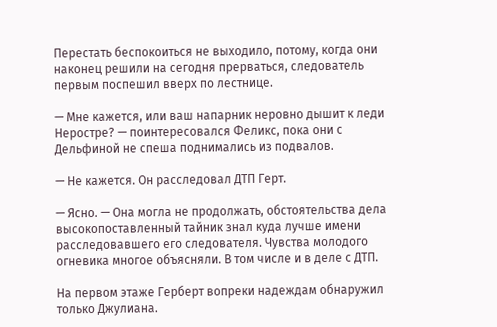Перестать беспокоиться не выходило, потому, когда они наконец решили на сегодня прерваться, следователь первым поспешил вверх по лестнице.

— Мне кажется, или ваш напарник неровно дышит к леди Неростре? — поинтересовался Феликс, пока они с Дельфиной не спеша поднимались из подвалов.

— Не кажется. Он расследовал ДТП Герт.

— Ясно. — Она могла не продолжать, обстоятельства дела высокопоставленный тайник знал куда лучше имени расследовавшего его следователя. Чувства молодого огневика многое объясняли. В том числе и в деле с ДТП.

На первом этаже Герберт вопреки надеждам обнаружил только Джулиана.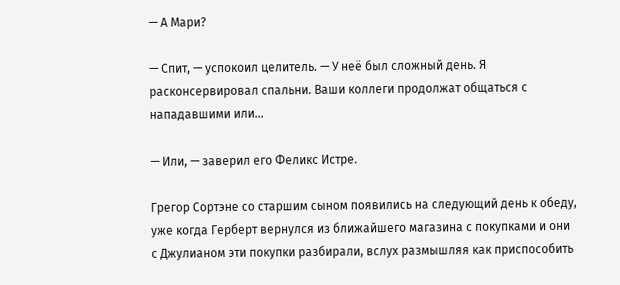— А Мари?

— Спит, — успокоил целитель. — У неё был сложный день. Я расконсервировал спальни. Ваши коллеги продолжат общаться с нападавшими или…

— Или, — заверил его Феликс Истре.

Грегор Сортэне со старшим сыном появились на следующий день к обеду, уже когда Герберт вернулся из ближайшего магазина с покупками и они с Джулианом эти покупки разбирали, вслух размышляя как приспособить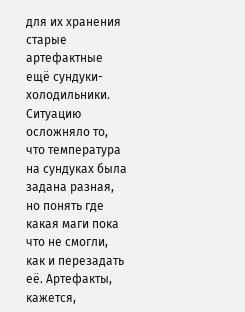для их хранения старые артефактные ещё сундуки-холодильники. Ситуацию осложняло то, что температура на сундуках была задана разная, но понять где какая маги пока что не смогли, как и перезадать её. Артефакты, кажется,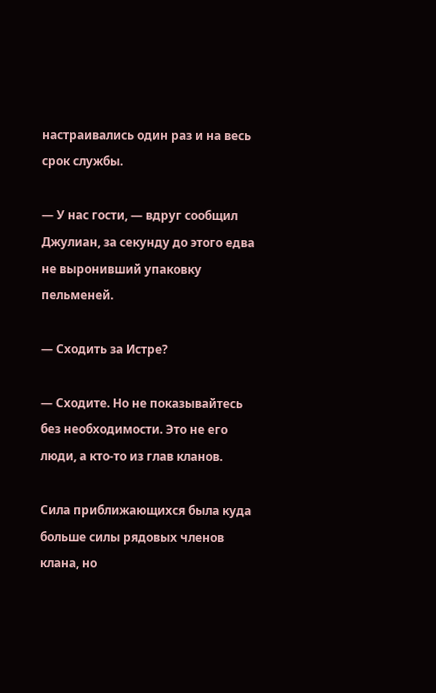настраивались один раз и на весь срок службы.

— У нас гости, — вдруг сообщил Джулиан, за секунду до этого едва не выронивший упаковку пельменей.

— Сходить за Истре?

— Сходите. Но не показывайтесь без необходимости. Это не его люди, а кто-то из глав кланов.

Сила приближающихся была куда больше силы рядовых членов клана, но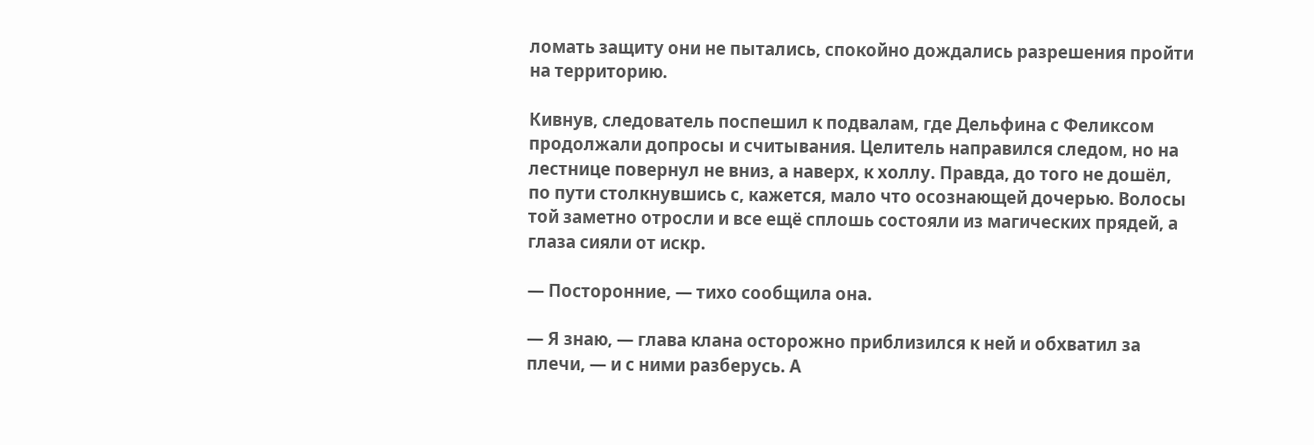ломать защиту они не пытались, спокойно дождались разрешения пройти на территорию.

Кивнув, следователь поспешил к подвалам, где Дельфина с Феликсом продолжали допросы и считывания. Целитель направился следом, но на лестнице повернул не вниз, а наверх, к холлу. Правда, до того не дошёл, по пути столкнувшись с, кажется, мало что осознающей дочерью. Волосы той заметно отросли и все ещё сплошь состояли из магических прядей, а глаза сияли от искр.

— Посторонние, — тихо сообщила она.

— Я знаю, — глава клана осторожно приблизился к ней и обхватил за плечи, — и с ними разберусь. А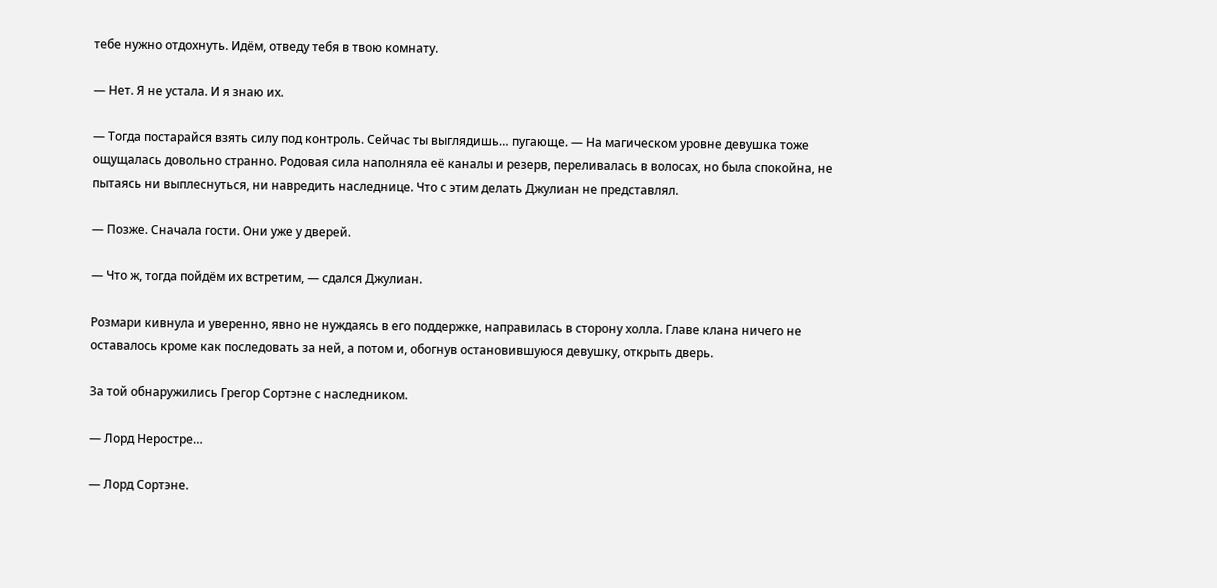тебе нужно отдохнуть. Идём, отведу тебя в твою комнату.

— Нет. Я не устала. И я знаю их.

— Тогда постарайся взять силу под контроль. Сейчас ты выглядишь… пугающе. — На магическом уровне девушка тоже ощущалась довольно странно. Родовая сила наполняла её каналы и резерв, переливалась в волосах, но была спокойна, не пытаясь ни выплеснуться, ни навредить наследнице. Что с этим делать Джулиан не представлял.

— Позже. Сначала гости. Они уже у дверей.

— Что ж, тогда пойдём их встретим, — сдался Джулиан.

Розмари кивнула и уверенно, явно не нуждаясь в его поддержке, направилась в сторону холла. Главе клана ничего не оставалось кроме как последовать за ней, а потом и, обогнув остановившуюся девушку, открыть дверь.

За той обнаружились Грегор Сортэне с наследником.

— Лорд Неростре…

— Лорд Сортэне.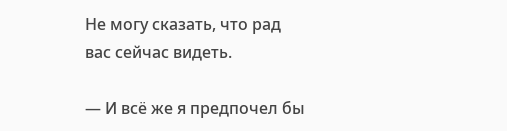Не могу сказать, что рад вас сейчас видеть.

— И всё же я предпочел бы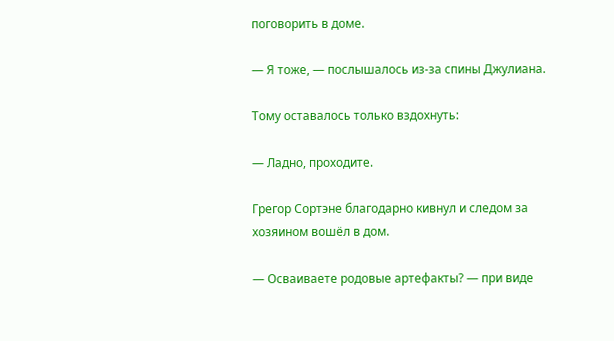поговорить в доме.

— Я тоже, — послышалось из-за спины Джулиана.

Тому оставалось только вздохнуть:

— Ладно, проходите.

Грегор Сортэне благодарно кивнул и следом за хозяином вошёл в дом.

— Осваиваете родовые артефакты? — при виде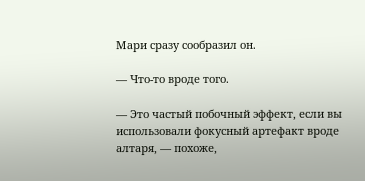Мари сразу сообразил он.

— Что-то вроде того.

— Это частый побочный эффект, если вы использовали фокусный артефакт вроде алтаря, — похоже,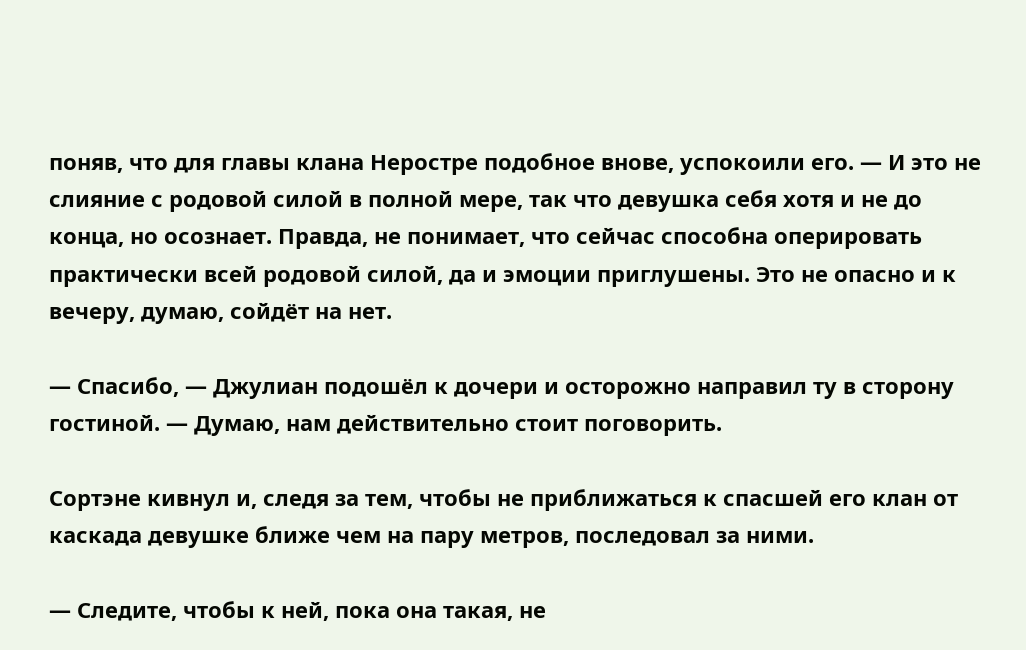поняв, что для главы клана Неростре подобное внове, успокоили его. — И это не слияние с родовой силой в полной мере, так что девушка себя хотя и не до конца, но осознает. Правда, не понимает, что сейчас способна оперировать практически всей родовой силой, да и эмоции приглушены. Это не опасно и к вечеру, думаю, сойдёт на нет.

— Спасибо, — Джулиан подошёл к дочери и осторожно направил ту в сторону гостиной. — Думаю, нам действительно стоит поговорить.

Сортэне кивнул и, следя за тем, чтобы не приближаться к спасшей его клан от каскада девушке ближе чем на пару метров, последовал за ними.

— Следите, чтобы к ней, пока она такая, не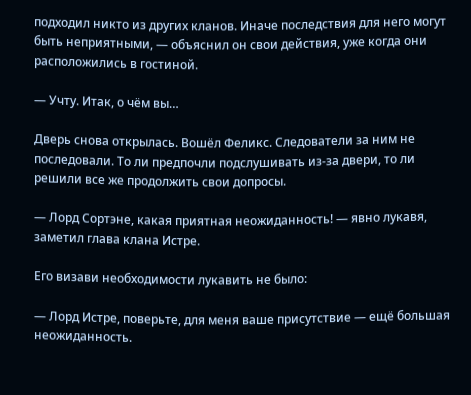подходил никто из других кланов. Иначе последствия для него могут быть неприятными, — объяснил он свои действия, уже когда они расположились в гостиной.

— Учту. Итак, о чём вы…

Дверь снова открылась. Вошёл Феликс. Следователи за ним не последовали. То ли предпочли подслушивать из-за двери, то ли решили все же продолжить свои допросы.

— Лорд Сортэне, какая приятная неожиданность! — явно лукавя, заметил глава клана Истре.

Его визави необходимости лукавить не было:

— Лорд Истре, поверьте, для меня ваше присутствие — ещё большая неожиданность.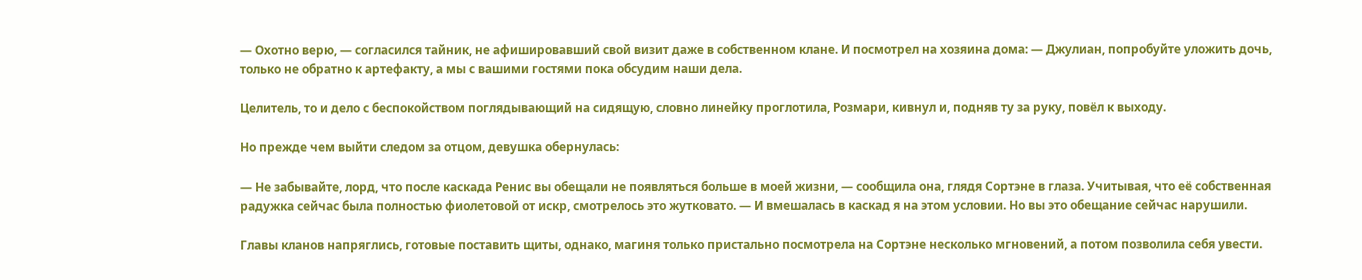— Охотно верю, — согласился тайник, не афишировавший свой визит даже в собственном клане. И посмотрел на хозяина дома: — Джулиан, попробуйте уложить дочь, только не обратно к артефакту, а мы с вашими гостями пока обсудим наши дела.

Целитель, то и дело с беспокойством поглядывающий на сидящую, словно линейку проглотила, Розмари, кивнул и, подняв ту за руку, повёл к выходу.

Но прежде чем выйти следом за отцом, девушка обернулась:

— Не забывайте, лорд, что после каскада Ренис вы обещали не появляться больше в моей жизни, — сообщила она, глядя Сортэне в глаза. Учитывая, что её собственная радужка сейчас была полностью фиолетовой от искр, смотрелось это жутковато. — И вмешалась в каскад я на этом условии. Но вы это обещание сейчас нарушили.

Главы кланов напряглись, готовые поставить щиты, однако, магиня только пристально посмотрела на Сортэне несколько мгновений, а потом позволила себя увести.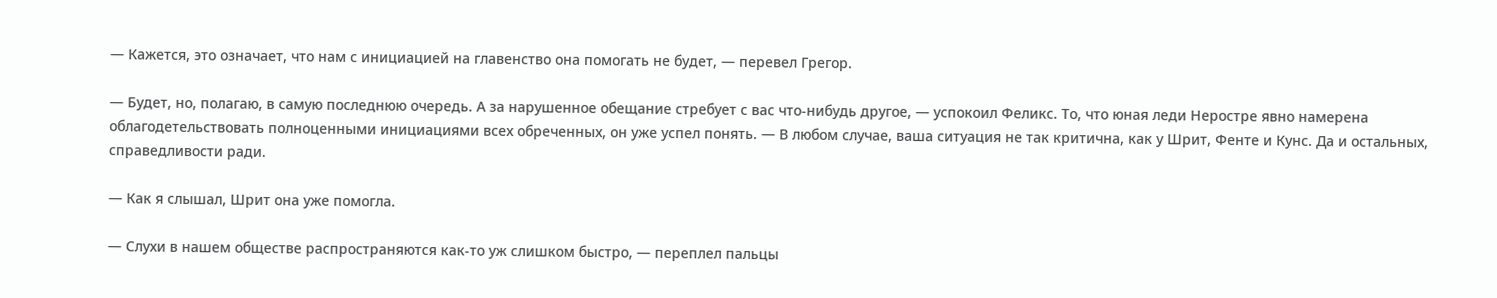— Кажется, это означает, что нам с инициацией на главенство она помогать не будет, — перевел Грегор.

— Будет, но, полагаю, в самую последнюю очередь. А за нарушенное обещание стребует с вас что-нибудь другое, — успокоил Феликс. То, что юная леди Неростре явно намерена облагодетельствовать полноценными инициациями всех обреченных, он уже успел понять. — В любом случае, ваша ситуация не так критична, как у Шрит, Фенте и Кунс. Да и остальных, справедливости ради.

— Как я слышал, Шрит она уже помогла.

— Слухи в нашем обществе распространяются как-то уж слишком быстро, — переплел пальцы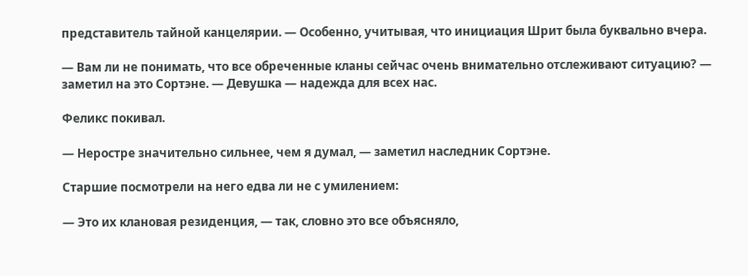представитель тайной канцелярии. — Особенно, учитывая, что инициация Шрит была буквально вчера.

— Вам ли не понимать, что все обреченные кланы сейчас очень внимательно отслеживают ситуацию? — заметил на это Сортэне. — Девушка — надежда для всех нас.

Феликс покивал.

— Неростре значительно сильнее, чем я думал, — заметил наследник Сортэне.

Старшие посмотрели на него едва ли не с умилением:

— Это их клановая резиденция, — так, словно это все объясняло,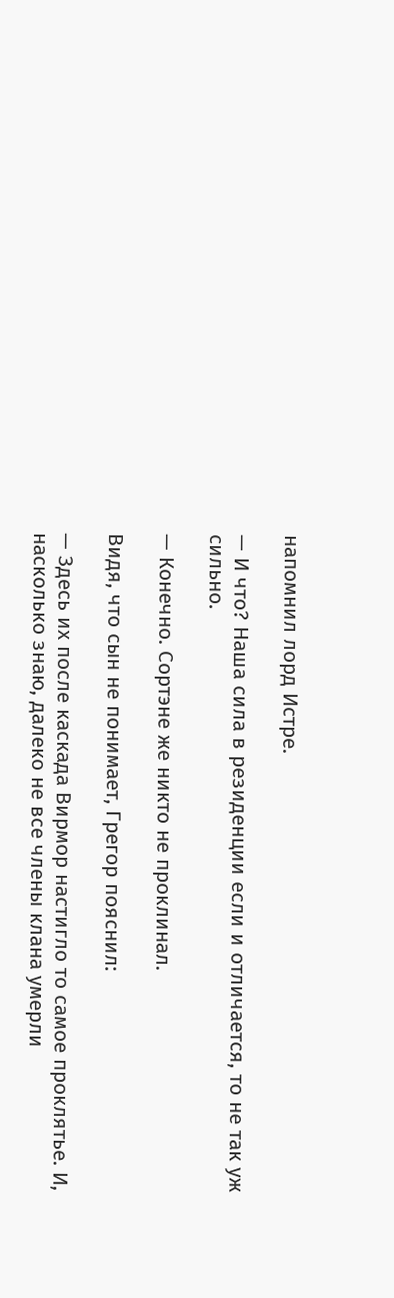напомнил лорд Истре.

— И что? Наша сила в резиденции если и отличается, то не так уж сильно.

— Конечно. Сортэне же никто не проклинал.

Видя, что сын не понимает, Грегор пояснил:

— Здесь их после каскада Вирмор настигло то самое проклятье. И, насколько знаю, далеко не все члены клана умерли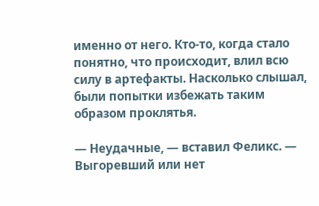именно от него. Кто-то, когда стало понятно, что происходит, влил всю силу в артефакты. Насколько слышал, были попытки избежать таким образом проклятья.

— Неудачные, — вставил Феликс. — Выгоревший или нет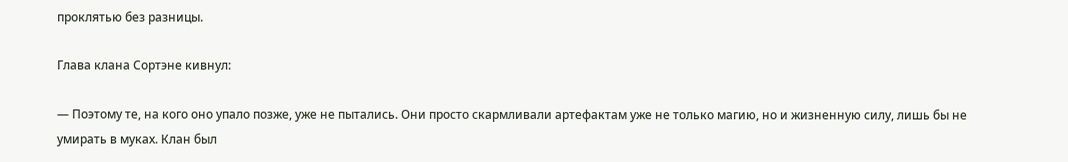проклятью без разницы.

Глава клана Сортэне кивнул:

— Поэтому те, на кого оно упало позже, уже не пытались. Они просто скармливали артефактам уже не только магию, но и жизненную силу, лишь бы не умирать в муках. Клан был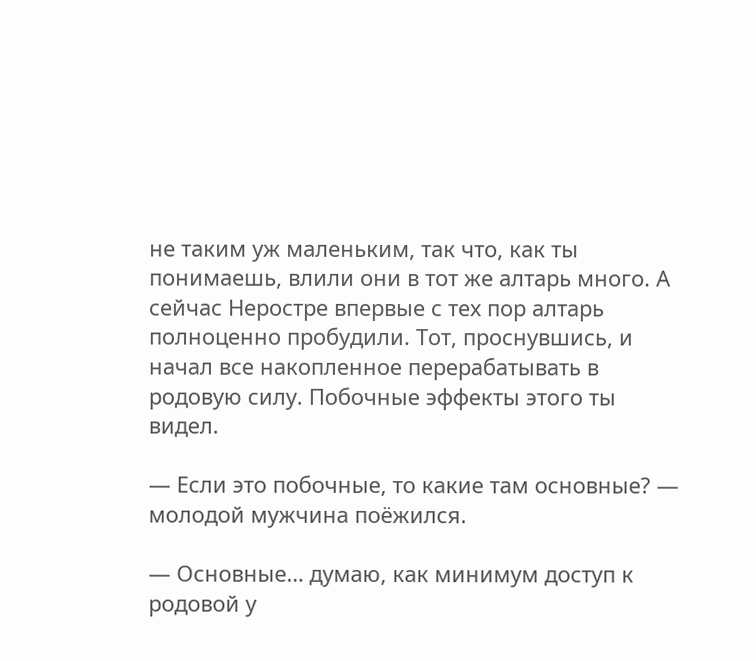не таким уж маленьким, так что, как ты понимаешь, влили они в тот же алтарь много. А сейчас Неростре впервые с тех пор алтарь полноценно пробудили. Тот, проснувшись, и начал все накопленное перерабатывать в родовую силу. Побочные эффекты этого ты видел.

— Если это побочные, то какие там основные? — молодой мужчина поёжился.

— Основные… думаю, как минимум доступ к родовой у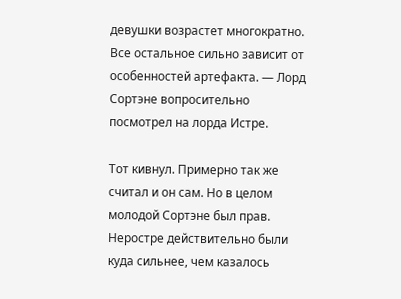девушки возрастет многократно. Все остальное сильно зависит от особенностей артефакта. — Лорд Сортэне вопросительно посмотрел на лорда Истре.

Тот кивнул. Примерно так же считал и он сам. Но в целом молодой Сортэне был прав. Неростре действительно были куда сильнее, чем казалось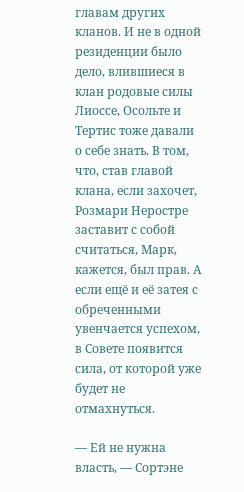главам других кланов. И не в одной резиденции было дело, влившиеся в клан родовые силы Лиоссе, Осольте и Тертис тоже давали о себе знать. В том, что, став главой клана, если захочет, Розмари Неростре заставит с собой считаться, Марк, кажется, был прав. А если ещё и её затея с обреченными увенчается успехом, в Совете появится сила, от которой уже будет не отмахнуться.

— Ей не нужна власть, — Сортэне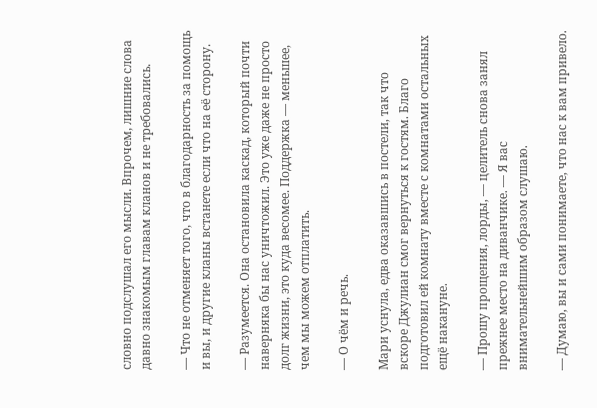словно подслушал его мысли. Впрочем, лишние слова давно знакомым главам кланов и не требовались.

— Что не отменяет того, что в благодарность за помощь и вы, и другие кланы встанете если что на её сторону.

— Разумеется. Она остановила каскад, который почти наверняка бы нас уничтожил. Это уже даже не просто долг жизни, это куда весомее. Поддержка — меньшее, чем мы можем отплатить.

— О чём и речь.

Мари уснула, едва оказавшись в постели, так что вскоре Джулиан смог вернуться к гостям. Благо подготовил ей комнату вместе с комнатами остальных ещё накануне.

— Прошу прощения, лорды, — целитель снова занял прежнее место на диванчике. — Я вас внимательнейшим образом слушаю.

— Думаю, вы и сами понимаете, что нас к вам привело.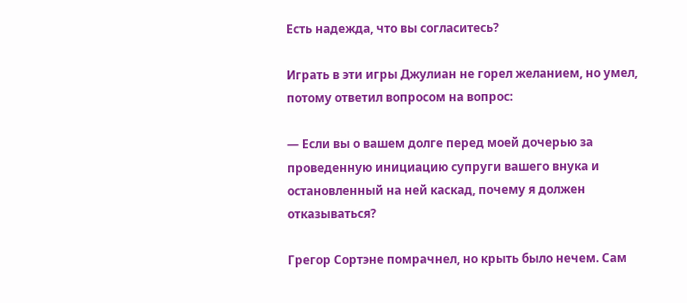Есть надежда, что вы согласитесь?

Играть в эти игры Джулиан не горел желанием, но умел, потому ответил вопросом на вопрос:

— Если вы о вашем долге перед моей дочерью за проведенную инициацию супруги вашего внука и остановленный на ней каскад, почему я должен отказываться?

Грегор Сортэне помрачнел, но крыть было нечем. Сам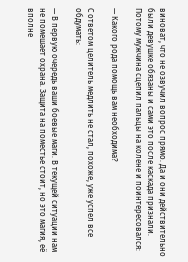виноват, что не озвучил вопрос прямо. Да и они действительно были девушке обязаны и сами это после каскада признали. Потому мужчина сцепил пальцы на колене и поинтересовался:

— Какого рода помощь вам необходима?

С ответом целитель медлить не стал, похоже, уже успел все обдумать:

— В первую очередь ваши боевые маги. В текущей ситуации нам не помешает охрана. Защита на поместье стоит, но это магия, её вполне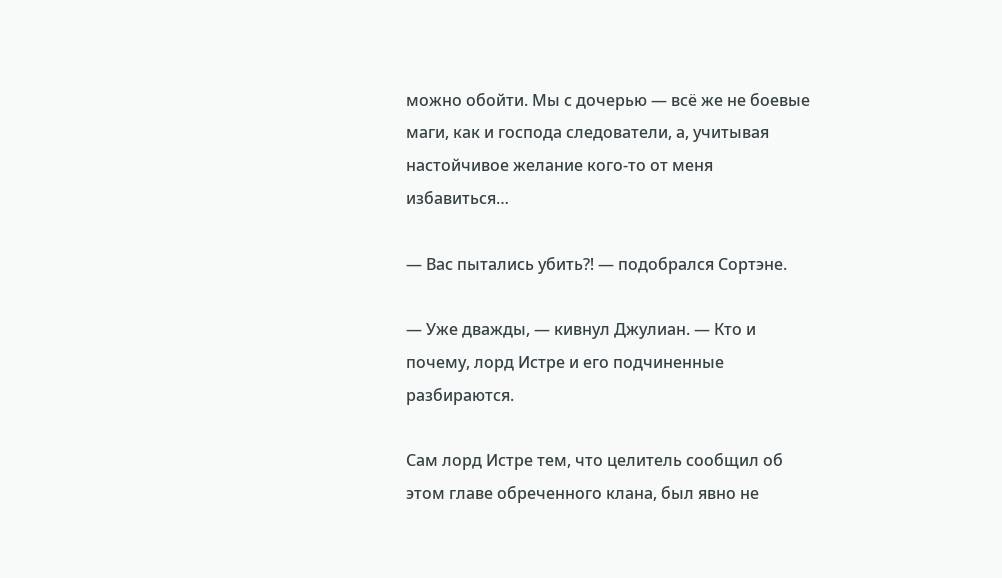можно обойти. Мы с дочерью — всё же не боевые маги, как и господа следователи, а, учитывая настойчивое желание кого-то от меня избавиться…

— Вас пытались убить⁈ — подобрался Сортэне.

— Уже дважды, — кивнул Джулиан. — Кто и почему, лорд Истре и его подчиненные разбираются.

Сам лорд Истре тем, что целитель сообщил об этом главе обреченного клана, был явно не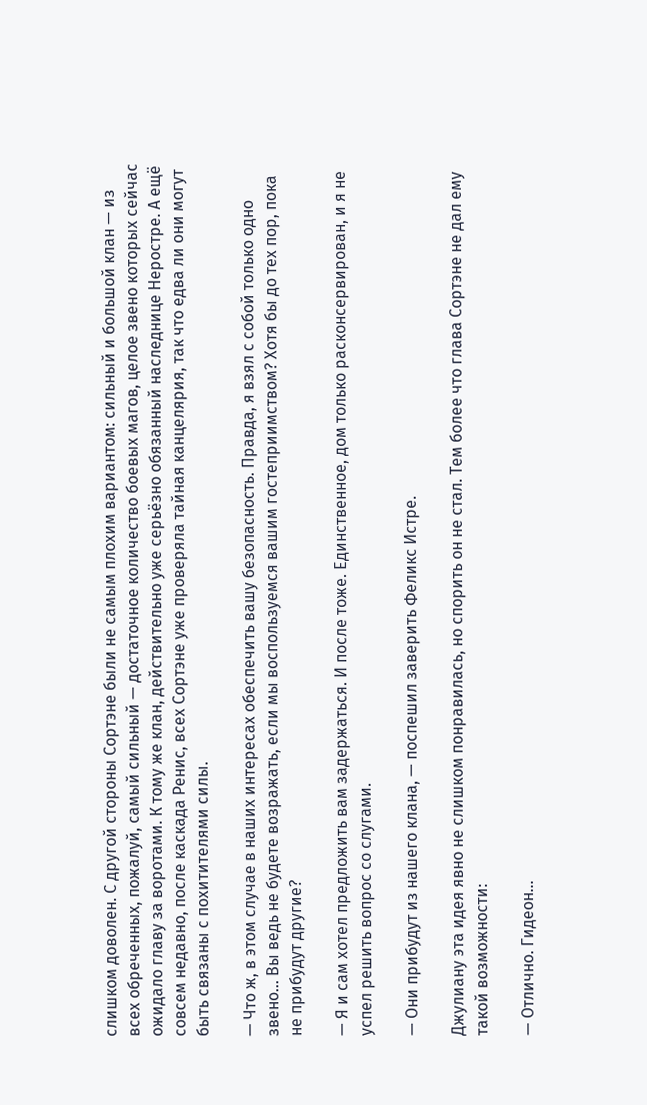слишком доволен. С другой стороны Сортэне были не самым плохим вариантом: сильный и большой клан — из всех обреченных, пожалуй, самый сильный — достаточное количество боевых магов, целое звено которых сейчас ожидало главу за воротами. К тому же клан, действительно уже серьёзно обязанный наследнице Неростре. А ещё совсем недавно, после каскада Ренис, всех Сортэне уже проверяла тайная канцелярия, так что едва ли они могут быть связаны с похитителями силы.

— Что ж, в этом случае в наших интересах обеспечить вашу безопасность. Правда, я взял с собой только одно звено… Вы ведь не будете возражать, если мы воспользуемся вашим гостеприимством? Хотя бы до тех пор, пока не прибудут другие?

— Я и сам хотел предложить вам задержаться. И после тоже. Единственное, дом только расконсервирован, и я не успел решить вопрос со слугами.

— Они прибудут из нашего клана, — поспешил заверить Феликс Истре.

Джулиану эта идея явно не слишком понравилась, но спорить он не стал. Тем более что глава Сортэне не дал ему такой возможности:

— Отлично. Гидеон…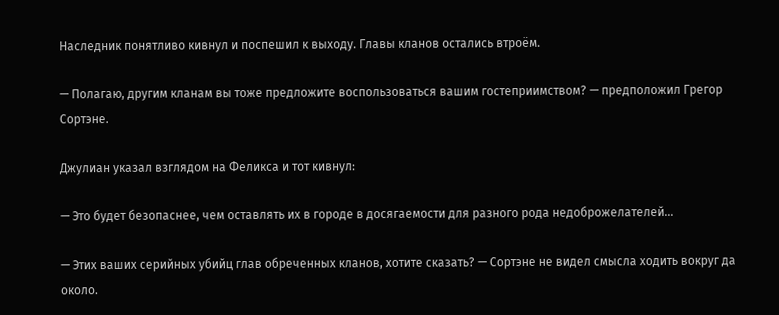Наследник понятливо кивнул и поспешил к выходу. Главы кланов остались втроём.

— Полагаю, другим кланам вы тоже предложите воспользоваться вашим гостеприимством? — предположил Грегор Сортэне.

Джулиан указал взглядом на Феликса и тот кивнул:

— Это будет безопаснее, чем оставлять их в городе в досягаемости для разного рода недоброжелателей…

— Этих ваших серийных убийц глав обреченных кланов, хотите сказать? — Сортэне не видел смысла ходить вокруг да около.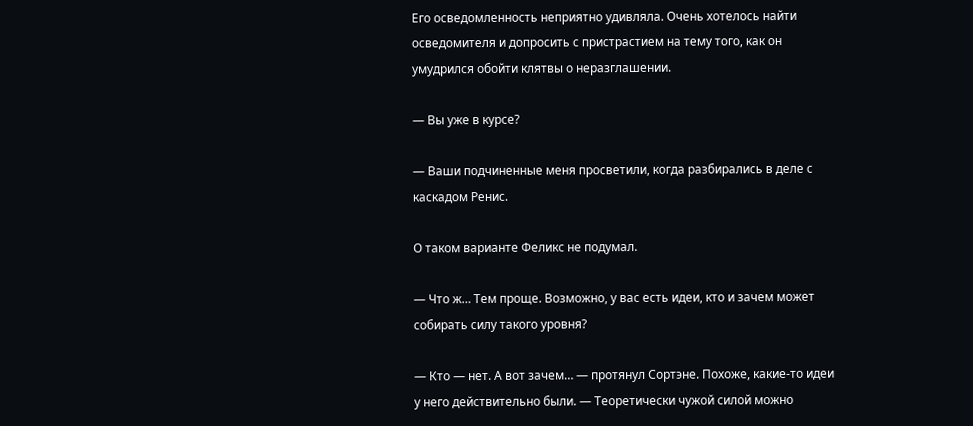Его осведомленность неприятно удивляла. Очень хотелось найти осведомителя и допросить с пристрастием на тему того, как он умудрился обойти клятвы о неразглашении.

— Вы уже в курсе?

— Ваши подчиненные меня просветили, когда разбирались в деле с каскадом Ренис.

О таком варианте Феликс не подумал.

— Что ж… Тем проще. Возможно, у вас есть идеи, кто и зачем может собирать силу такого уровня?

— Кто — нет. А вот зачем… — протянул Сортэне. Похоже, какие-то идеи у него действительно были. — Теоретически чужой силой можно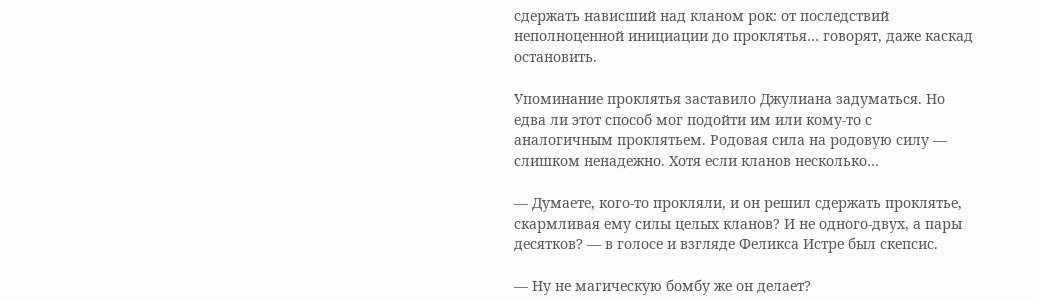сдержать нависший над кланом рок: от последствий неполноценной инициации до проклятья… говорят, даже каскад остановить.

Упоминание проклятья заставило Джулиана задуматься. Но едва ли этот способ мог подойти им или кому-то с аналогичным проклятьем. Родовая сила на родовую силу — слишком ненадежно. Хотя если кланов несколько…

— Думаете, кого-то прокляли, и он решил сдержать проклятье, скармливая ему силы целых кланов? И не одного-двух, а пары десятков? — в голосе и взгляде Феликса Истре был скепсис.

— Ну не магическую бомбу же он делает?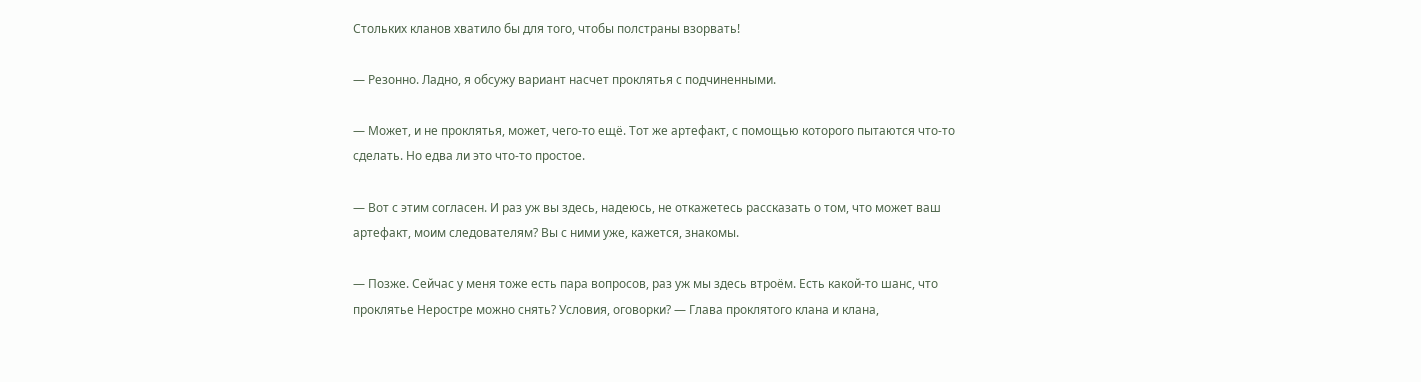Стольких кланов хватило бы для того, чтобы полстраны взорвать!

— Резонно. Ладно, я обсужу вариант насчет проклятья с подчиненными.

— Может, и не проклятья, может, чего-то ещё. Тот же артефакт, с помощью которого пытаются что-то сделать. Но едва ли это что-то простое.

— Вот с этим согласен. И раз уж вы здесь, надеюсь, не откажетесь рассказать о том, что может ваш артефакт, моим следователям? Вы с ними уже, кажется, знакомы.

— Позже. Сейчас у меня тоже есть пара вопросов, раз уж мы здесь втроём. Есть какой-то шанс, что проклятье Неростре можно снять? Условия, оговорки? — Глава проклятого клана и клана,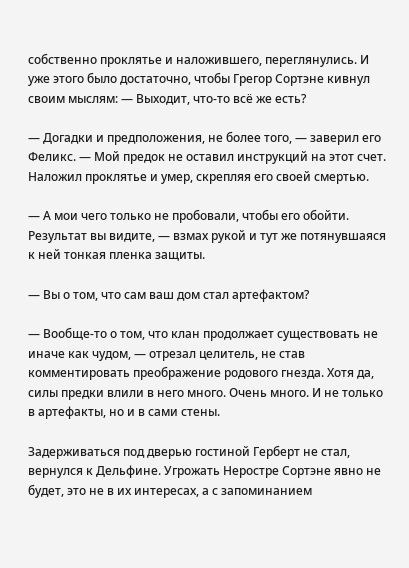собственно проклятье и наложившего, переглянулись. И уже этого было достаточно, чтобы Грегор Сортэне кивнул своим мыслям: — Выходит, что-то всё же есть?

— Догадки и предположения, не более того, — заверил его Феликс. — Мой предок не оставил инструкций на этот счет. Наложил проклятье и умер, скрепляя его своей смертью.

— А мои чего только не пробовали, чтобы его обойти. Результат вы видите, — взмах рукой и тут же потянувшаяся к ней тонкая пленка защиты.

— Вы о том, что сам ваш дом стал артефактом?

— Вообще-то о том, что клан продолжает существовать не иначе как чудом, — отрезал целитель, не став комментировать преображение родового гнезда. Хотя да, силы предки влили в него много. Очень много. И не только в артефакты, но и в сами стены.

Задерживаться под дверью гостиной Герберт не стал, вернулся к Дельфине. Угрожать Неростре Сортэне явно не будет, это не в их интересах, а с запоминанием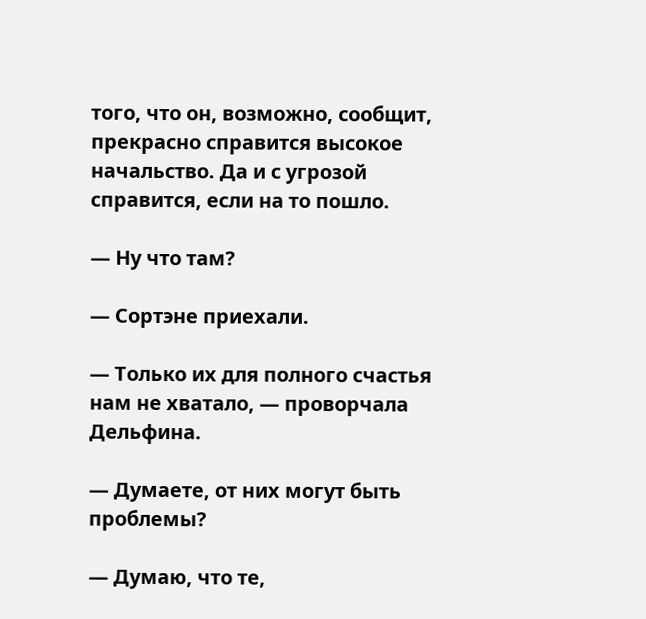того, что он, возможно, сообщит, прекрасно справится высокое начальство. Да и с угрозой справится, если на то пошло.

— Ну что там?

— Сортэне приехали.

— Только их для полного счастья нам не хватало, — проворчала Дельфина.

— Думаете, от них могут быть проблемы?

— Думаю, что те,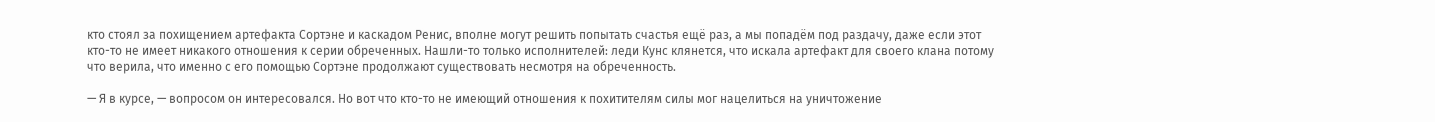кто стоял за похищением артефакта Сортэне и каскадом Ренис, вполне могут решить попытать счастья ещё раз, а мы попадём под раздачу, даже если этот кто-то не имеет никакого отношения к серии обреченных. Нашли-то только исполнителей: леди Кунс клянется, что искала артефакт для своего клана потому что верила, что именно с его помощью Сортэне продолжают существовать несмотря на обреченность.

— Я в курсе, — вопросом он интересовался. Но вот что кто-то не имеющий отношения к похитителям силы мог нацелиться на уничтожение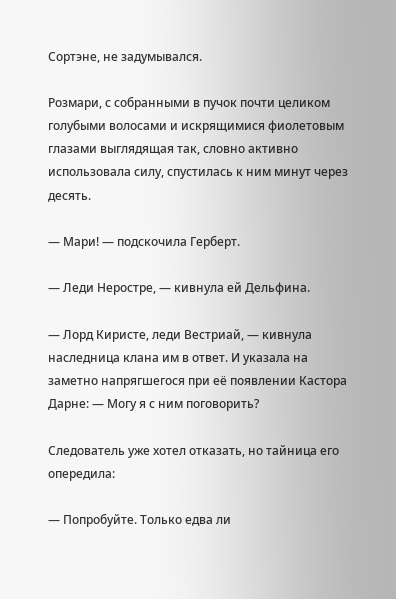Сортэне, не задумывался.

Розмари, с собранными в пучок почти целиком голубыми волосами и искрящимися фиолетовым глазами выглядящая так, словно активно использовала силу, спустилась к ним минут через десять.

— Мари! — подскочила Герберт.

— Леди Неростре, — кивнула ей Дельфина.

— Лорд Киристе, леди Вестриай, — кивнула наследница клана им в ответ. И указала на заметно напрягшегося при её появлении Кастора Дарне: — Могу я с ним поговорить?

Следователь уже хотел отказать, но тайница его опередила:

— Попробуйте. Только едва ли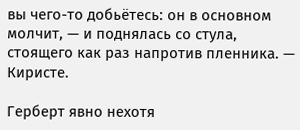вы чего-то добьётесь: он в основном молчит, — и поднялась со стула, стоящего как раз напротив пленника. — Киристе.

Герберт явно нехотя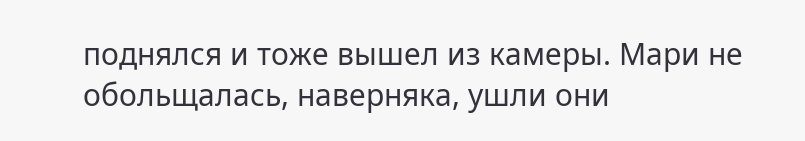поднялся и тоже вышел из камеры. Мари не обольщалась, наверняка, ушли они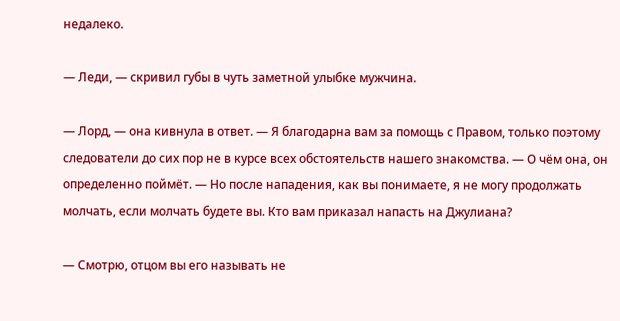недалеко.

— Леди, — скривил губы в чуть заметной улыбке мужчина.

— Лорд, — она кивнула в ответ. — Я благодарна вам за помощь с Правом, только поэтому следователи до сих пор не в курсе всех обстоятельств нашего знакомства. — О чём она, он определенно поймёт. — Но после нападения, как вы понимаете, я не могу продолжать молчать, если молчать будете вы. Кто вам приказал напасть на Джулиана?

— Смотрю, отцом вы его называть не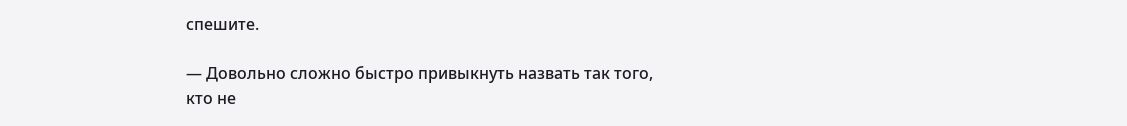спешите.

— Довольно сложно быстро привыкнуть назвать так того, кто не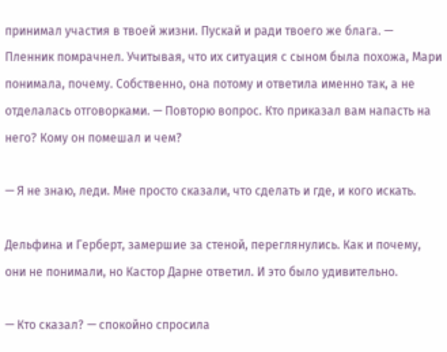принимал участия в твоей жизни. Пускай и ради твоего же блага. — Пленник помрачнел. Учитывая, что их ситуация с сыном была похожа, Мари понимала, почему. Собственно, она потому и ответила именно так, а не отделалась отговорками. — Повторю вопрос. Кто приказал вам напасть на него? Кому он помешал и чем?

— Я не знаю, леди. Мне просто сказали, что сделать и где, и кого искать.

Дельфина и Герберт, замершие за стеной, переглянулись. Как и почему, они не понимали, но Кастор Дарне ответил. И это было удивительно.

— Кто сказал? — спокойно спросила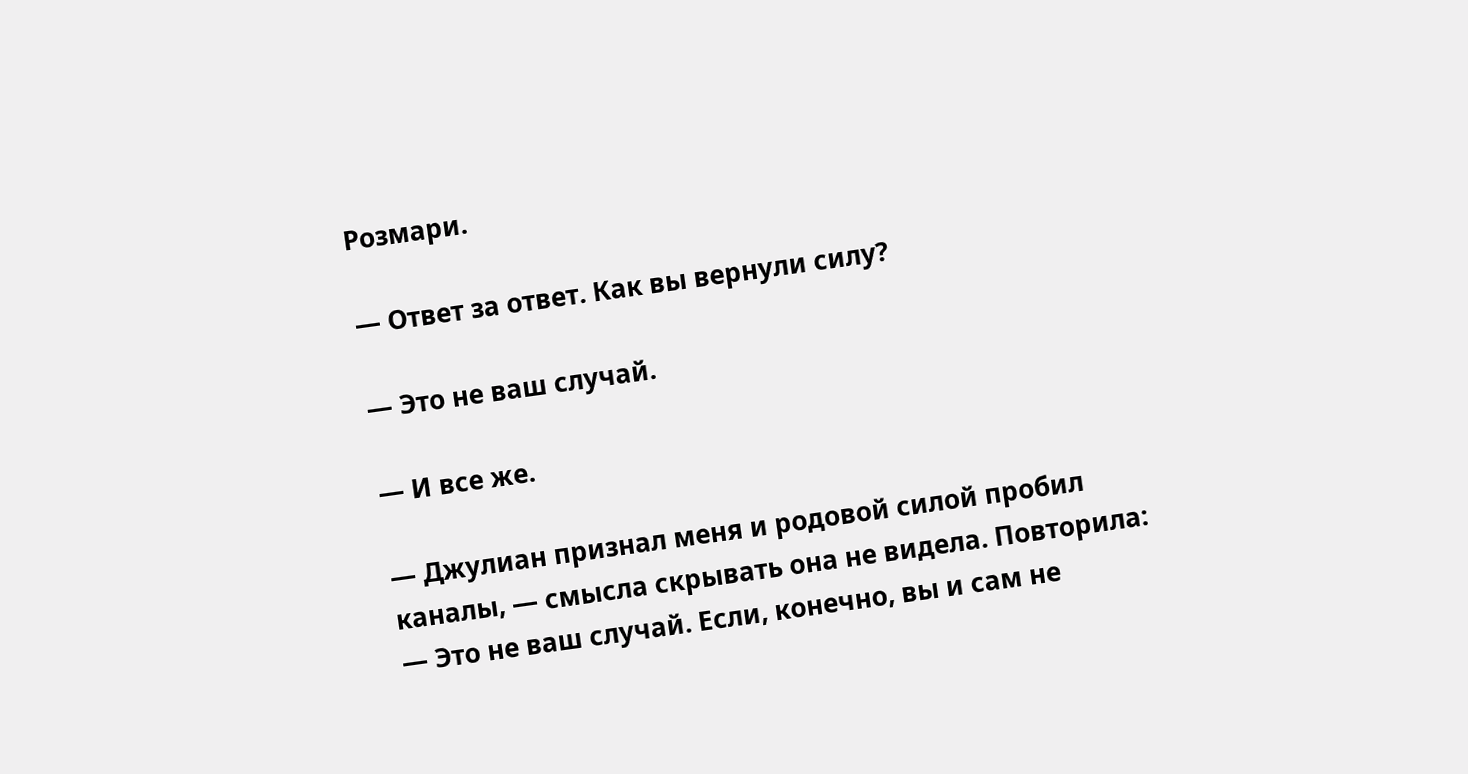Розмари.

— Ответ за ответ. Как вы вернули силу?

— Это не ваш случай.

— И все же.

— Джулиан признал меня и родовой силой пробил каналы, — смысла скрывать она не видела. Повторила: — Это не ваш случай. Если, конечно, вы и сам не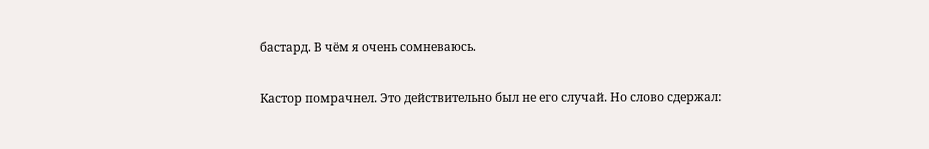бастард. В чём я очень сомневаюсь.

Кастор помрачнел. Это действительно был не его случай. Но слово сдержал: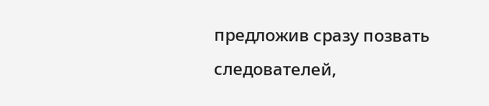предложив сразу позвать следователей,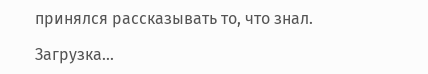принялся рассказывать то, что знал.

Загрузка...